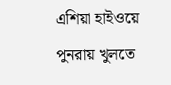এশিয়া হাইওয়ে পুনরায় খুলতে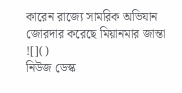কারেন রাজ্যে সামরিক অভিযান জোরদার করেছে মিয়ানমার জান্তা
![]()
নিউজ ডেস্ক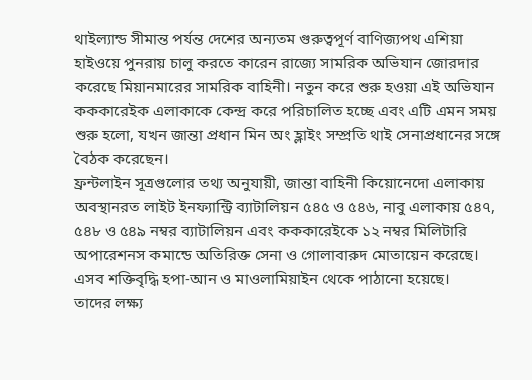থাইল্যান্ড সীমান্ত পর্যন্ত দেশের অন্যতম গুরুত্বপূর্ণ বাণিজ্যপথ এশিয়া হাইওয়ে পুনরায় চালু করতে কারেন রাজ্যে সামরিক অভিযান জোরদার করেছে মিয়ানমারের সামরিক বাহিনী। নতুন করে শুরু হওয়া এই অভিযান কককারেইক এলাকাকে কেন্দ্র করে পরিচালিত হচ্ছে এবং এটি এমন সময় শুরু হলো, যখন জান্তা প্রধান মিন অং হ্লাইং সম্প্রতি থাই সেনাপ্রধানের সঙ্গে বৈঠক করেছেন।
ফ্রন্টলাইন সূত্রগুলোর তথ্য অনুযায়ী, জান্তা বাহিনী কিয়োনেদো এলাকায় অবস্থানরত লাইট ইনফ্যান্ট্রি ব্যাটালিয়ন ৫৪৫ ও ৫৪৬, নাবু এলাকায় ৫৪৭, ৫৪৮ ও ৫৪৯ নম্বর ব্যাটালিয়ন এবং কককারেইকে ১২ নম্বর মিলিটারি অপারেশনস কমান্ডে অতিরিক্ত সেনা ও গোলাবারুদ মোতায়েন করেছে। এসব শক্তিবৃদ্ধি হপা-আন ও মাওলামিয়াইন থেকে পাঠানো হয়েছে।
তাদের লক্ষ্য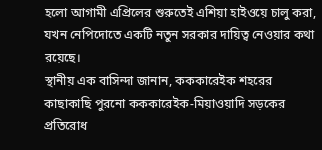হলো আগামী এপ্রিলের শুরুতেই এশিয়া হাইওয়ে চালু করা, যখন নেপিদোতে একটি নতুন সরকার দায়িত্ব নেওয়ার কথা রয়েছে।
স্থানীয় এক বাসিন্দা জানান, কককারেইক শহরের কাছাকাছি পুরনো কককারেইক-মিয়াওয়াদি সড়কের প্রতিরোধ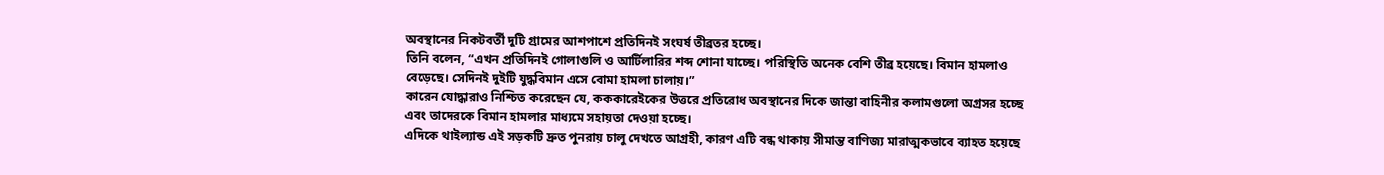অবস্থানের নিকটবর্তী দুটি গ্রামের আশপাশে প্রতিদিনই সংঘর্ষ তীব্রতর হচ্ছে।
তিনি বলেন, “এখন প্রতিদিনই গোলাগুলি ও আর্টিলারির শব্দ শোনা যাচ্ছে। পরিস্থিতি অনেক বেশি তীব্র হয়েছে। বিমান হামলাও বেড়েছে। সেদিনই দুইটি যুদ্ধবিমান এসে বোমা হামলা চালায়।”
কারেন যোদ্ধারাও নিশ্চিত করেছেন যে, কককারেইকের উত্তরে প্রতিরোধ অবস্থানের দিকে জান্তা বাহিনীর কলামগুলো অগ্রসর হচ্ছে এবং তাদেরকে বিমান হামলার মাধ্যমে সহায়তা দেওয়া হচ্ছে।
এদিকে থাইল্যান্ড এই সড়কটি দ্রুত পুনরায় চালু দেখতে আগ্রহী, কারণ এটি বন্ধ থাকায় সীমান্ত বাণিজ্য মারাত্মকভাবে ব্যাহত হয়েছে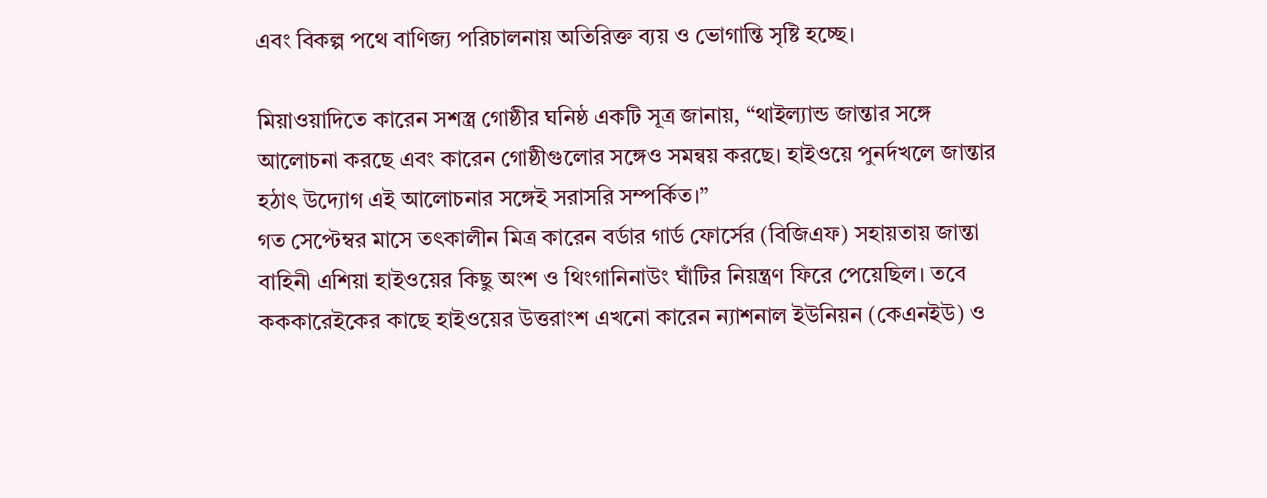এবং বিকল্প পথে বাণিজ্য পরিচালনায় অতিরিক্ত ব্যয় ও ভোগান্তি সৃষ্টি হচ্ছে।

মিয়াওয়াদিতে কারেন সশস্ত্র গোষ্ঠীর ঘনিষ্ঠ একটি সূত্র জানায়, “থাইল্যান্ড জান্তার সঙ্গে আলোচনা করছে এবং কারেন গোষ্ঠীগুলোর সঙ্গেও সমন্বয় করছে। হাইওয়ে পুনর্দখলে জান্তার হঠাৎ উদ্যোগ এই আলোচনার সঙ্গেই সরাসরি সম্পর্কিত।”
গত সেপ্টেম্বর মাসে তৎকালীন মিত্র কারেন বর্ডার গার্ড ফোর্সের (বিজিএফ) সহায়তায় জান্তা বাহিনী এশিয়া হাইওয়ের কিছু অংশ ও থিংগানিনাউং ঘাঁটির নিয়ন্ত্রণ ফিরে পেয়েছিল। তবে কককারেইকের কাছে হাইওয়ের উত্তরাংশ এখনো কারেন ন্যাশনাল ইউনিয়ন (কেএনইউ) ও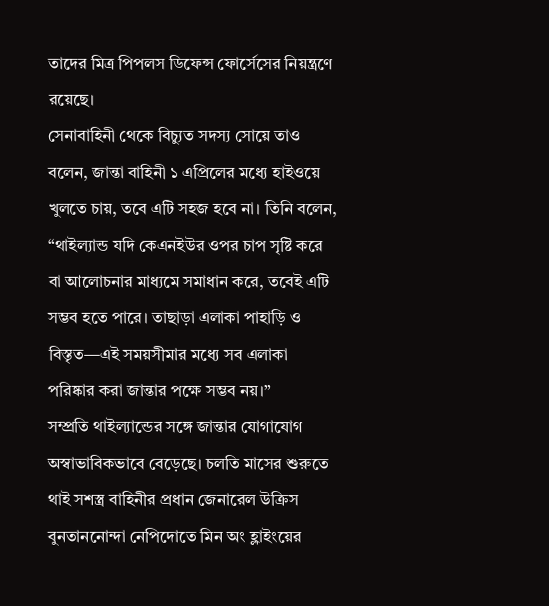তাদের মিত্র পিপলস ডিফেন্স ফোর্সেসের নিয়ন্ত্রণে রয়েছে।
সেনাবাহিনী থেকে বিচ্যুত সদস্য সোয়ে তাও বলেন, জান্তা বাহিনী ১ এপ্রিলের মধ্যে হাইওয়ে খুলতে চায়, তবে এটি সহজ হবে না। তিনি বলেন, “থাইল্যান্ড যদি কেএনইউর ওপর চাপ সৃষ্টি করে বা আলোচনার মাধ্যমে সমাধান করে, তবেই এটি সম্ভব হতে পারে। তাছাড়া এলাকা পাহাড়ি ও বিস্তৃত—এই সময়সীমার মধ্যে সব এলাকা পরিষ্কার করা জান্তার পক্ষে সম্ভব নয়।”
সম্প্রতি থাইল্যান্ডের সঙ্গে জান্তার যোগাযোগ অস্বাভাবিকভাবে বেড়েছে। চলতি মাসের শুরুতে থাই সশস্ত্র বাহিনীর প্রধান জেনারেল উক্রিস বুনতাননোন্দা নেপিদোতে মিন অং হ্লাইংয়ের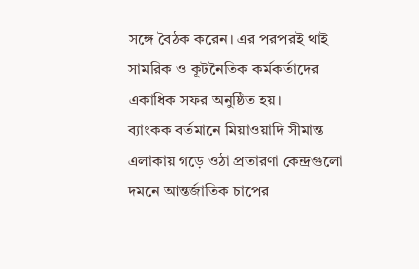সঙ্গে বৈঠক করেন। এর পরপরই থাই সামরিক ও কূটনৈতিক কর্মকর্তাদের একাধিক সফর অনুষ্ঠিত হয়।
ব্যাংকক বর্তমানে মিয়াওয়াদি সীমান্ত এলাকায় গড়ে ওঠা প্রতারণা কেন্দ্রগুলো দমনে আন্তর্জাতিক চাপের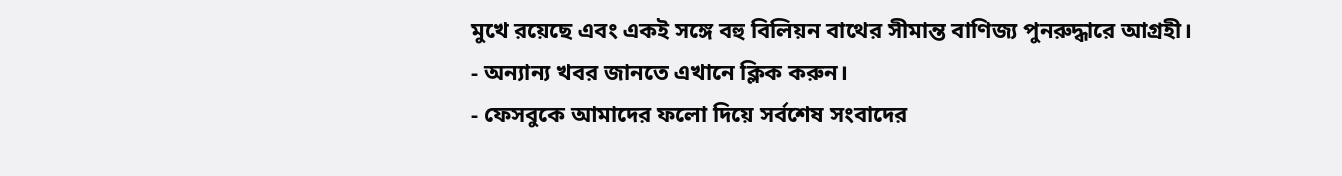মুখে রয়েছে এবং একই সঙ্গে বহু বিলিয়ন বাথের সীমান্ত বাণিজ্য পুনরুদ্ধারে আগ্রহী।
- অন্যান্য খবর জানতে এখানে ক্লিক করুন।
- ফেসবুকে আমাদের ফলো দিয়ে সর্বশেষ সংবাদের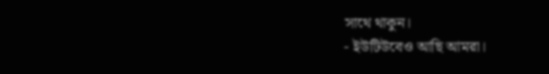সাথে থাকুন।
- ইউটিউবেও আছি আমরা।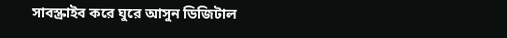সাবস্ক্রাইব করে ঘুরে আসুন ডিজিটাল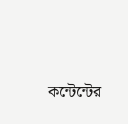কন্টেন্টের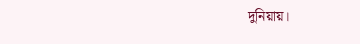দুনিয়ায়।